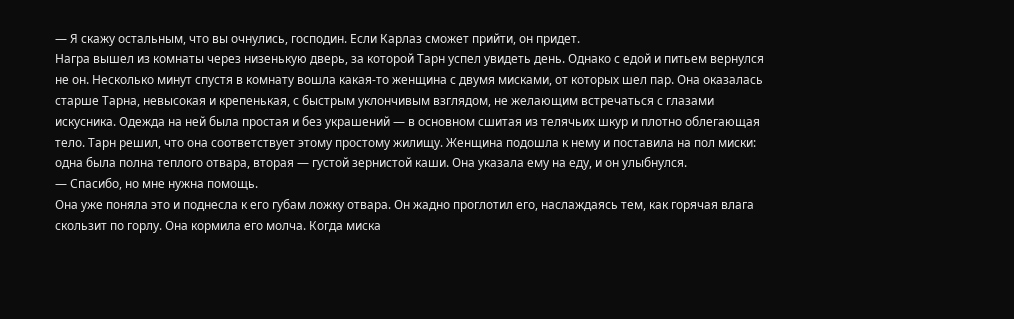— Я скажу остальным, что вы очнулись, господин. Если Карлаз сможет прийти, он придет.
Награ вышел из комнаты через низенькую дверь, за которой Тарн успел увидеть день. Однако с едой и питьем вернулся не он. Несколько минут спустя в комнату вошла какая-то женщина с двумя мисками, от которых шел пар. Она оказалась старше Тарна, невысокая и крепенькая, с быстрым уклончивым взглядом, не желающим встречаться с глазами искусника. Одежда на ней была простая и без украшений — в основном сшитая из телячьих шкур и плотно облегающая тело. Тарн решил, что она соответствует этому простому жилищу. Женщина подошла к нему и поставила на пол миски: одна была полна теплого отвара, вторая — густой зернистой каши. Она указала ему на еду, и он улыбнулся.
— Спасибо, но мне нужна помощь.
Она уже поняла это и поднесла к его губам ложку отвара. Он жадно проглотил его, наслаждаясь тем, как горячая влага скользит по горлу. Она кормила его молча. Когда миска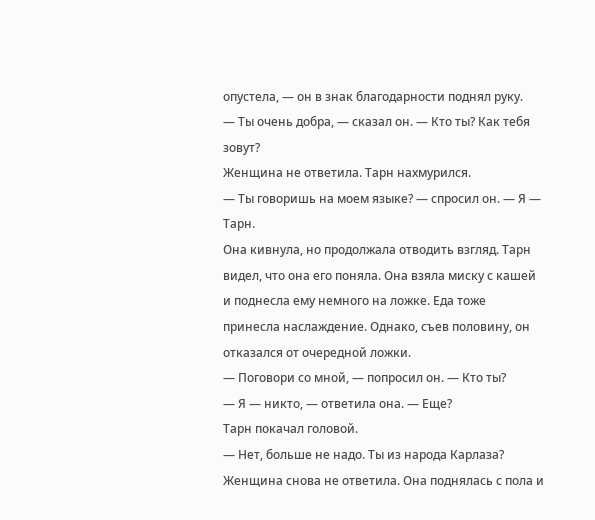опустела, — он в знак благодарности поднял руку.
— Ты очень добра, — сказал он. — Кто ты? Как тебя зовут?
Женщина не ответила. Тарн нахмурился.
— Ты говоришь на моем языке? — спросил он. — Я — Тарн.
Она кивнула, но продолжала отводить взгляд. Тарн видел, что она его поняла. Она взяла миску с кашей и поднесла ему немного на ложке. Еда тоже принесла наслаждение. Однако, съев половину, он отказался от очередной ложки.
— Поговори со мной, — попросил он. — Кто ты?
— Я — никто, — ответила она. — Еще?
Тарн покачал головой.
— Нет, больше не надо. Ты из народа Карлаза?
Женщина снова не ответила. Она поднялась с пола и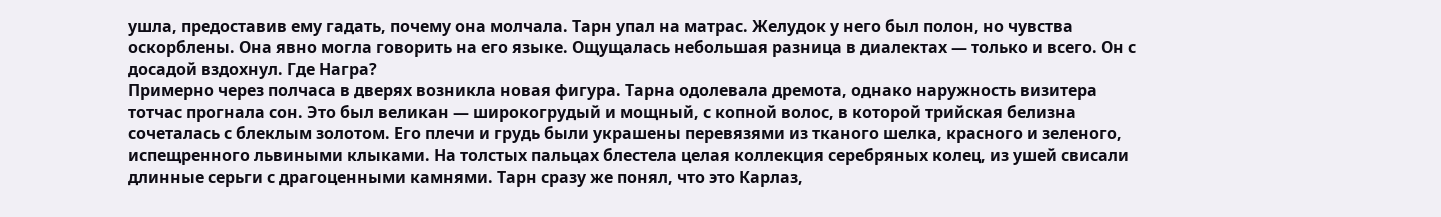ушла, предоставив ему гадать, почему она молчала. Тарн упал на матрас. Желудок у него был полон, но чувства оскорблены. Она явно могла говорить на его языке. Ощущалась небольшая разница в диалектах — только и всего. Он с досадой вздохнул. Где Награ?
Примерно через полчаса в дверях возникла новая фигура. Тарна одолевала дремота, однако наружность визитера тотчас прогнала сон. Это был великан — широкогрудый и мощный, с копной волос, в которой трийская белизна сочеталась с блеклым золотом. Его плечи и грудь были украшены перевязями из тканого шелка, красного и зеленого, испещренного львиными клыками. На толстых пальцах блестела целая коллекция серебряных колец, из ушей свисали длинные серьги с драгоценными камнями. Тарн сразу же понял, что это Карлаз,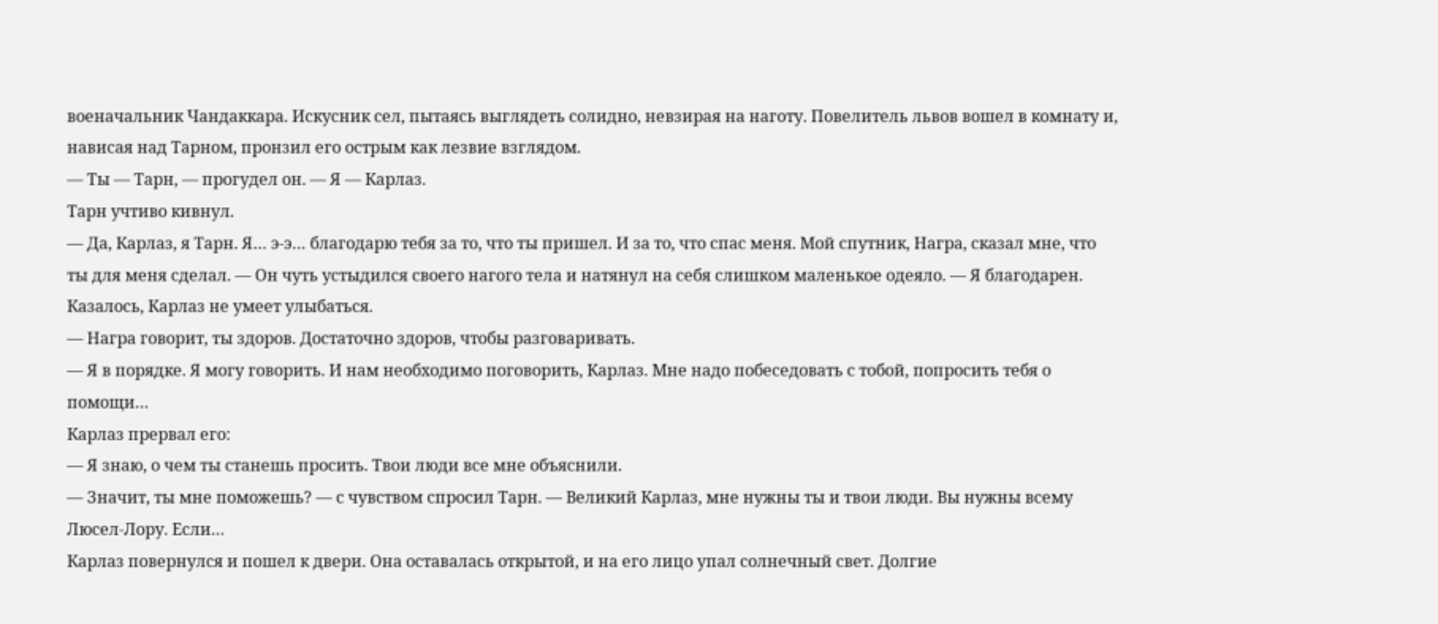военачальник Чандаккара. Искусник сел, пытаясь выглядеть солидно, невзирая на наготу. Повелитель львов вошел в комнату и, нависая над Тарном, пронзил его острым как лезвие взглядом.
— Ты — Тарн, — прогудел он. — Я — Карлаз.
Тарн учтиво кивнул.
— Да, Карлаз, я Тарн. Я… э-э… благодарю тебя за то, что ты пришел. И за то, что спас меня. Мой спутник, Награ, сказал мне, что ты для меня сделал. — Он чуть устыдился своего нагого тела и натянул на себя слишком маленькое одеяло. — Я благодарен.
Казалось, Карлаз не умеет улыбаться.
— Награ говорит, ты здоров. Достаточно здоров, чтобы разговаривать.
— Я в порядке. Я могу говорить. И нам необходимо поговорить, Карлаз. Мне надо побеседовать с тобой, попросить тебя о помощи…
Карлаз прервал его:
— Я знаю, о чем ты станешь просить. Твои люди все мне объяснили.
— Значит, ты мне поможешь? — с чувством спросил Тарн. — Великий Карлаз, мне нужны ты и твои люди. Вы нужны всему Люсел-Лору. Если…
Карлаз повернулся и пошел к двери. Она оставалась открытой, и на его лицо упал солнечный свет. Долгие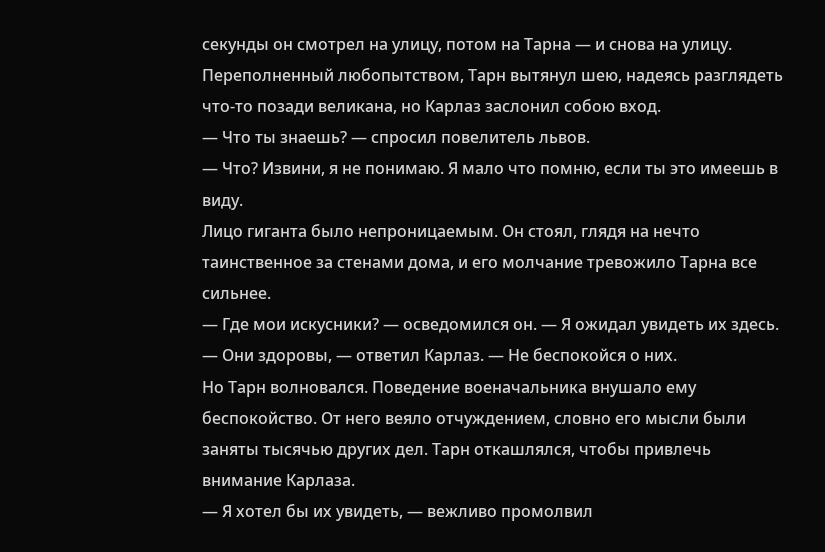секунды он смотрел на улицу, потом на Тарна — и снова на улицу. Переполненный любопытством, Тарн вытянул шею, надеясь разглядеть что-то позади великана, но Карлаз заслонил собою вход.
— Что ты знаешь? — спросил повелитель львов.
— Что? Извини, я не понимаю. Я мало что помню, если ты это имеешь в виду.
Лицо гиганта было непроницаемым. Он стоял, глядя на нечто таинственное за стенами дома, и его молчание тревожило Тарна все сильнее.
— Где мои искусники? — осведомился он. — Я ожидал увидеть их здесь.
— Они здоровы, — ответил Карлаз. — Не беспокойся о них.
Но Тарн волновался. Поведение военачальника внушало ему беспокойство. От него веяло отчуждением, словно его мысли были заняты тысячью других дел. Тарн откашлялся, чтобы привлечь внимание Карлаза.
— Я хотел бы их увидеть, — вежливо промолвил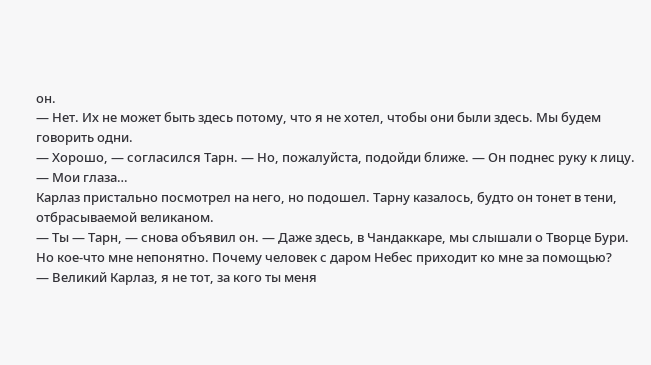он.
— Нет. Их не может быть здесь потому, что я не хотел, чтобы они были здесь. Мы будем говорить одни.
— Хорошо, — согласился Тарн. — Но, пожалуйста, подойди ближе. — Он поднес руку к лицу. — Мои глаза…
Карлаз пристально посмотрел на него, но подошел. Тарну казалось, будто он тонет в тени, отбрасываемой великаном.
— Ты — Тарн, — снова объявил он. — Даже здесь, в Чандаккаре, мы слышали о Творце Бури. Но кое-что мне непонятно. Почему человек с даром Небес приходит ко мне за помощью?
— Великий Карлаз, я не тот, за кого ты меня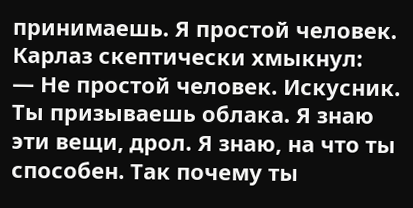принимаешь. Я простой человек.
Карлаз скептически хмыкнул:
— Не простой человек. Искусник. Ты призываешь облака. Я знаю эти вещи, дрол. Я знаю, на что ты способен. Так почему ты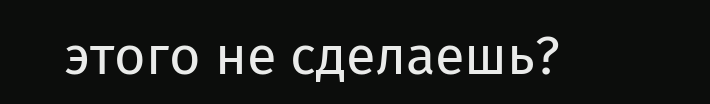этого не сделаешь?